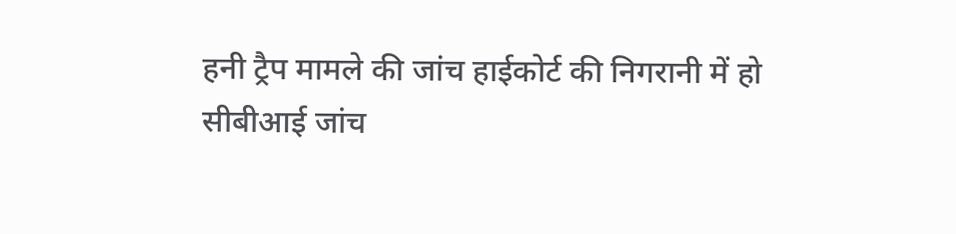हनी ट्रैप मामले की जांच हाईकोर्ट की निगरानी में हो
सीबीआई जांच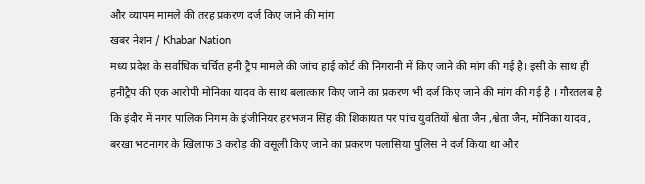और व्यापम मामले की तरह प्रकरण दर्ज किए जाने की मांग
खबर नेशन / Khabar Nation
मध्य प्रदेश के सर्वाधिक चर्चित हनी ट्रैप मामले की जांच हाई कोर्ट की निगरानी में किए जाने की मांग की गई है। इसी के साथ ही हनीट्रैप की एक आरोपी मोनिका यादव के साथ बलात्कार किए जाने का प्रकरण भी दर्ज किए जाने की मांग की गई है । गौरतलब है कि इंदौर में नगर पालिक निगम के इंजीनियर हरभजन सिंह की शिकायत पर पांच युवतियों श्वेता जैन ,श्वेता जैन, मोनिका यादव , बरखा भटनागर के खिलाफ 3 करोड़ की वसूली किए जाने का प्रकरण पलासिया पुलिस ने दर्ज किया था और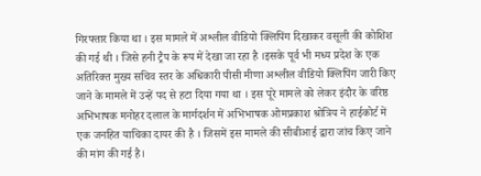गिरफ्तार किया था । इस मामले में अश्लील वीडियो क्लिपिंग दिखाकर वसूली की कोशिश की गई थी । जिसे हनी ट्रैप के रूप में देखा जा रहा है ।इसके पूर्व भी मध्य प्रदेश के एक अतिरिक्त मुख्य सचिव स्तर के अधिकारी पीसी मीणा अश्लील वीडियो क्लिपिंग जारी किए जाने के मामले में उन्हें पद से हटा दिया गया था । इस पूरे मामले को लेकर इंदौर के वरिष्ठ अभिभाषक मनोहर दलाल के मार्गदर्शन में अभिभाषक ओमप्रकाश श्रोत्रिय ने हाईकोर्ट में एक जनहित याचिका दायर की है । जिसमें इस मामले की सीबीआई द्वारा जांच किए जाने की मांग की गई है।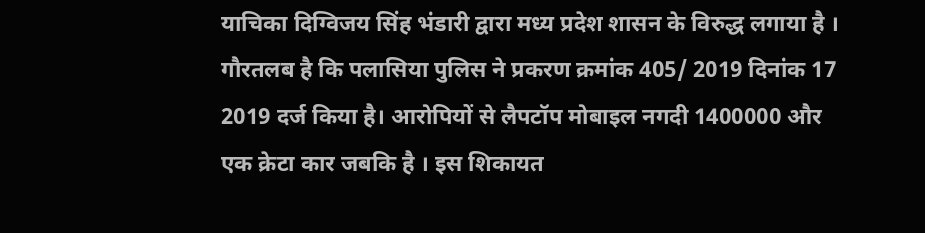याचिका दिग्विजय सिंह भंडारी द्वारा मध्य प्रदेश शासन के विरुद्ध लगाया है । गौरतलब है कि पलासिया पुलिस ने प्रकरण क्रमांक 405/ 2019 दिनांक 17 2019 दर्ज किया है। आरोपियों से लैपटॉप मोबाइल नगदी 1400000 और एक क्रेटा कार जबकि है । इस शिकायत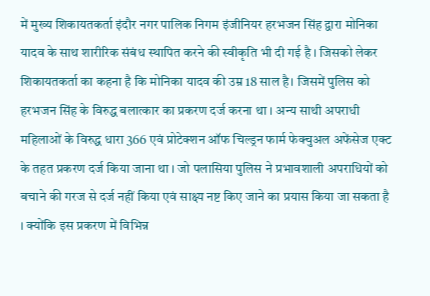में मुख्य शिकायतकर्ता इंदौर नगर पालिक निगम इंजीनियर हरभजन सिंह द्वारा मोनिका यादव के साथ शारीरिक संबंध स्थापित करने की स्वीकृति भी दी गई है । जिसको लेकर शिकायतकर्ता का कहना है कि मोनिका यादव की उम्र 18 साल है। जिसमें पुलिस को हरभजन सिंह के विरुद्ध बलात्कार का प्रकरण दर्ज करना था । अन्य साथी अपराधी महिलाओं के विरुद्ध धारा 366 एवं प्रोटेक्शन ऑफ चिल्ड्रन फार्म फेक्चुअल अफेंसेज एक्ट के तहत प्रकरण दर्ज किया जाना था । जो पलासिया पुलिस ने प्रभावशाली अपराधियों को बचाने की गरज से दर्ज नहीं किया एवं साक्ष्य नष्ट किए जाने का प्रयास किया जा सकता है । क्योंकि इस प्रकरण में विभिन्न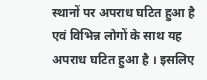स्थानों पर अपराध घटित हुआ है एवं विभिन्न लोगों के साथ यह अपराध घटित हुआ है । इसलिए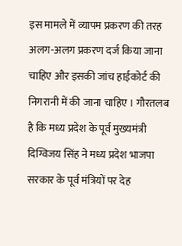इस मामले में व्यापम प्रकरण की तरह अलग-अलग प्रकरण दर्ज किया जाना चाहिए और इसकी जांच हाईकोर्ट की निगरानी में की जाना चाहिए । गौरतलब है कि मध्य प्रदेश के पूर्व मुख्यमंत्री दिग्विजय सिंह ने मध्य प्रदेश भाजपा सरकार के पूर्व मंत्रियों पर देह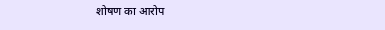शोषण का आरोप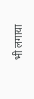भी लगाया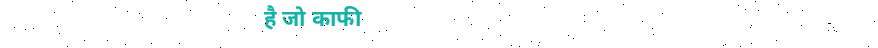है जो काफी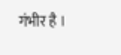गंभीर है ।